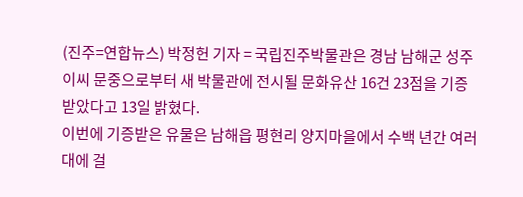(진주=연합뉴스) 박정헌 기자 = 국립진주박물관은 경남 남해군 성주 이씨 문중으로부터 새 박물관에 전시될 문화유산 16건 23점을 기증받았다고 13일 밝혔다.
이번에 기증받은 유물은 남해읍 평현리 양지마을에서 수백 년간 여러 대에 걸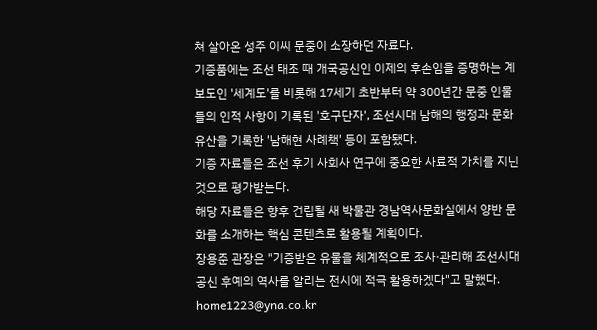쳐 살아온 성주 이씨 문중이 소장하던 자료다.
기증품에는 조선 태조 때 개국공신인 이제의 후손임을 증명하는 계보도인 '세계도'를 비롯해 17세기 초반부터 약 300년간 문중 인물들의 인적 사항이 기록된 '호구단자', 조선시대 남해의 행정과 문화유산을 기록한 '남해현 사례책' 등이 포함됐다.
기증 자료들은 조선 후기 사회사 연구에 중요한 사료적 가치를 지닌 것으로 평가받는다.
해당 자료들은 향후 건립될 새 박물관 경남역사문화실에서 양반 문화를 소개하는 핵심 콘텐츠로 활용될 계획이다.
장용준 관장은 "기증받은 유물을 체계적으로 조사·관리해 조선시대 공신 후예의 역사를 알리는 전시에 적극 활용하겠다"고 말했다.
home1223@yna.co.kr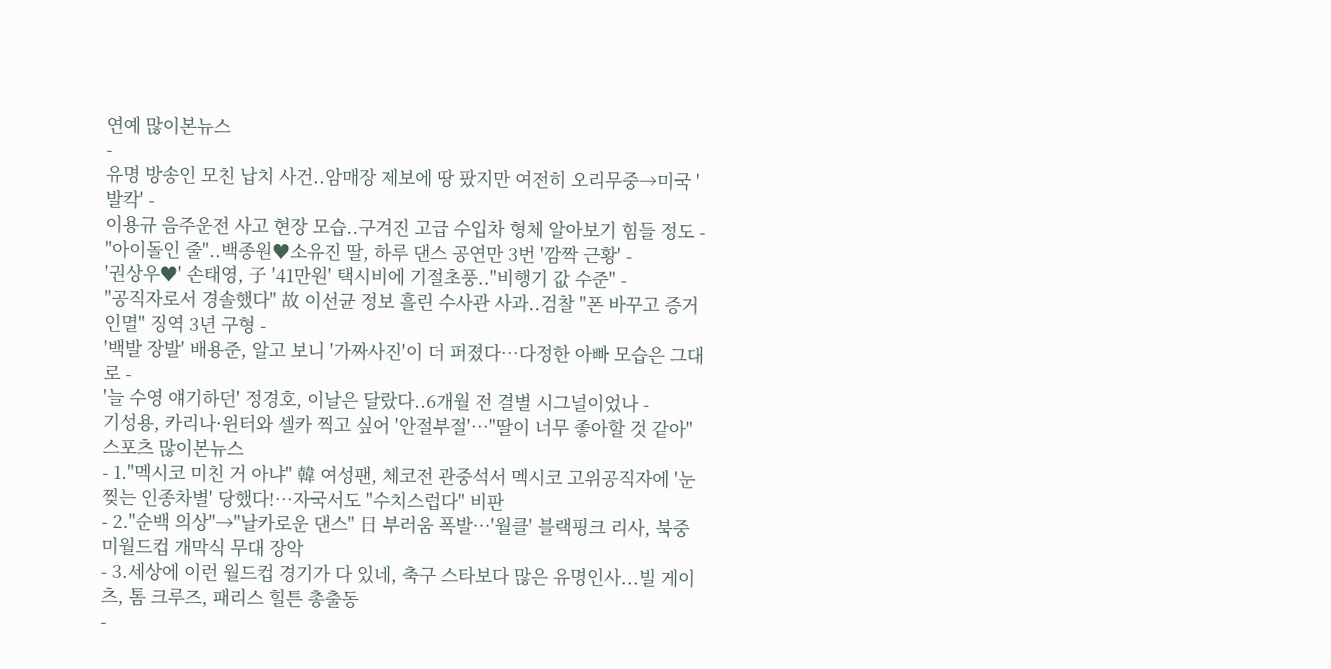연예 많이본뉴스
-
유명 방송인 모친 납치 사건..암매장 제보에 땅 팠지만 여전히 오리무중→미국 '발칵' -
이용규 음주운전 사고 현장 모습..구겨진 고급 수입차 형체 알아보기 힘들 정도 -
"아이돌인 줄"..백종원♥소유진 딸, 하루 댄스 공연만 3번 '깜짝 근황' -
'권상우♥' 손태영, 子 '41만원' 택시비에 기절초풍.."비행기 값 수준" -
"공직자로서 경솔했다" 故 이선균 정보 흘린 수사관 사과..검찰 "폰 바꾸고 증거인멸" 징역 3년 구형 -
'백발 장발' 배용준, 알고 보니 '가짜사진'이 더 퍼졌다…다정한 아빠 모습은 그대로 -
'늘 수영 얘기하던' 정경호, 이날은 달랐다..6개월 전 결별 시그널이었나 -
기성용, 카리나·윈터와 셀카 찍고 싶어 '안절부절'…"딸이 너무 좋아할 것 같아"
스포츠 많이본뉴스
- 1."멕시코 미친 거 아냐" 韓 여성팬, 체코전 관중석서 멕시코 고위공직자에 '눈 찢는 인종차별' 당했다!…자국서도 "수치스럽다" 비판
- 2."순백 의상"→"날카로운 댄스" 日 부러움 폭발…'월클' 블랙핑크 리사, 북중미월드컵 개막식 무대 장악
- 3.세상에 이런 월드컵 경기가 다 있네, 축구 스타보다 많은 유명인사...빌 게이츠, 톰 크루즈, 패리스 힐튼 총출동
-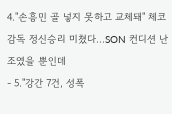4."손흥민 골 넣지 못하고 교체돼" 체코 감독 정신승리 미쳤다...SON 컨디션 난조였을 뿐인데
- 5."강간 7건, 성폭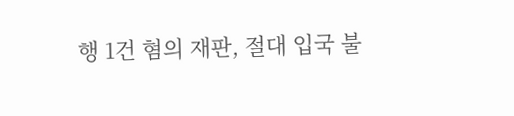행 1건 혐의 재판, 절대 입국 불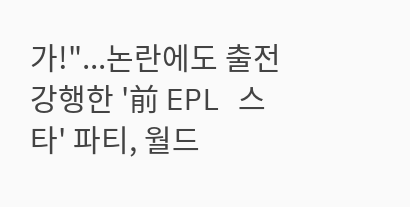가!"...논란에도 출전 강행한 '前 EPL 스타' 파티, 월드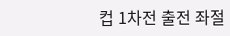컵 1차전 출전 좌절